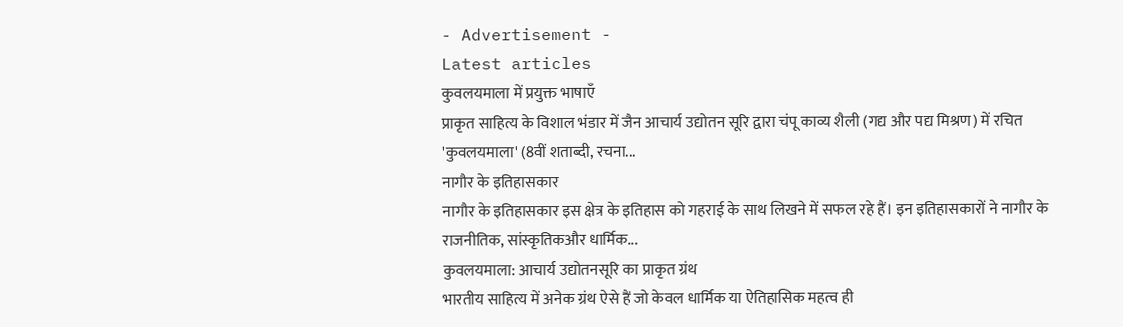- Advertisement -
Latest articles
कुवलयमाला में प्रयुक्त भाषाएँ
प्राकृत साहित्य के विशाल भंडार में जैन आचार्य उद्योतन सूरि द्वारा चंपू काव्य शैली (गद्य और पद्य मिश्रण) में रचित 'कुवलयमाला' (8वीं शताब्दी, रचना...
नागौर के इतिहासकार
नागौर के इतिहासकार इस क्षेत्र के इतिहास को गहराई के साथ लिखने में सफल रहे हैं। इन इतिहासकारों ने नागौर के राजनीतिक, सांस्कृतिकऔर धार्मिक...
कुवलयमाला: आचार्य उद्योतनसूरि का प्राकृत ग्रंथ
भारतीय साहित्य में अनेक ग्रंथ ऐसे हैं जो केवल धार्मिक या ऐतिहासिक महत्व ही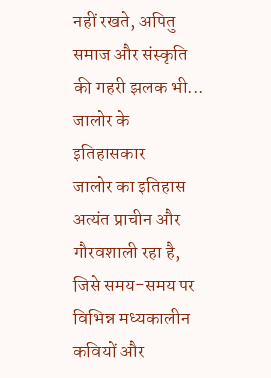नहीं रखते, अपितु समाज और संस्कृति की गहरी झलक भी...
जालोर के इतिहासकार
जालोर का इतिहास अत्यंत प्राचीन और गौरवशाली रहा है, जिसे समय-समय पर विभिन्न मध्यकालीन कवियों और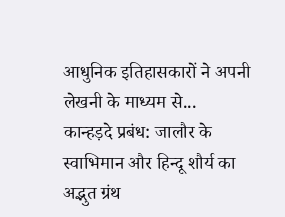आधुनिक इतिहासकारों ने अपनी लेखनी के माध्यम से...
कान्हड़दे प्रबंध: जालौर के स्वाभिमान और हिन्दू शौर्य का अद्भुत ग्रंथ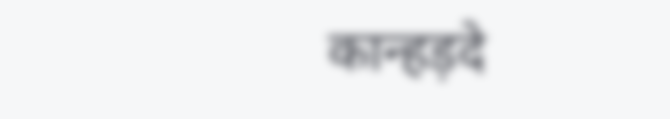कान्हड़दे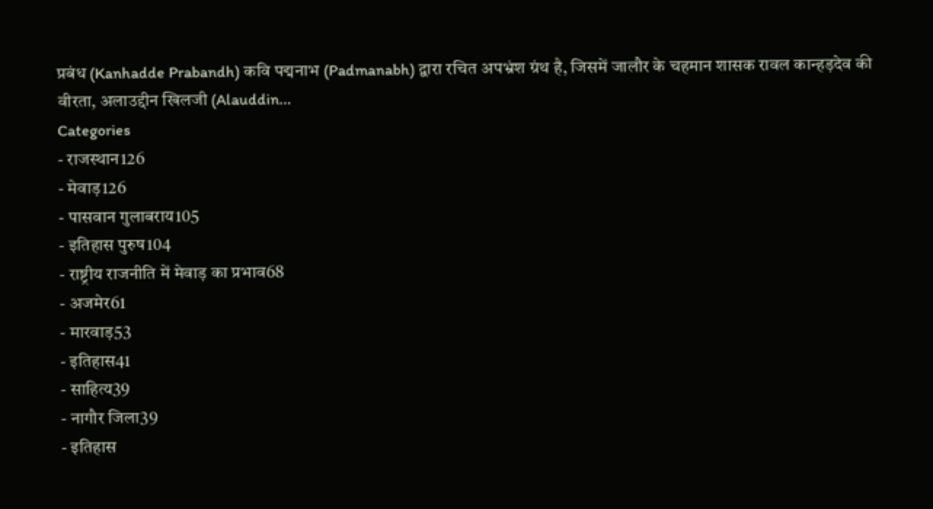प्रबंध (Kanhadde Prabandh) कवि पद्मनाभ (Padmanabh) द्वारा रचित अपभ्रंश ग्रंथ है, जिसमें जालौर के चहमान शासक रावल कान्हड़देव की वीरता, अलाउद्दीन खिलजी (Alauddin...
Categories
- राजस्थान126
- मेवाड़126
- पासवान गुलाबराय105
- इतिहास पुरुष104
- राष्ट्रीय राजनीति में मेवाड़ का प्रभाव68
- अजमेर61
- मारवाड़53
- इतिहास41
- साहित्य39
- नागौर जिला39
- इतिहास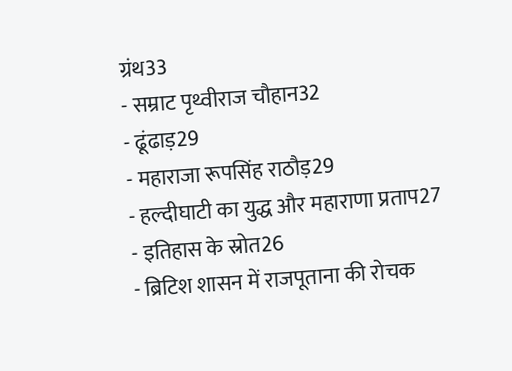ग्रंथ33
- सम्राट पृथ्वीराज चौहान32
- ढूंढाड़29
- महाराजा रूपसिंह राठौड़29
- हल्दीघाटी का युद्ध और महाराणा प्रताप27
- इतिहास के स्रोत26
- ब्रिटिश शासन में राजपूताना की रोचक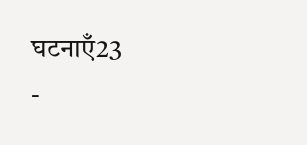घटनाएँ23
-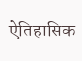ऐतिहासिक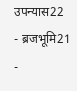उपन्यास22
- ब्रजभूमि21
-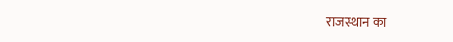राजस्थान का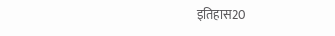इतिहास20